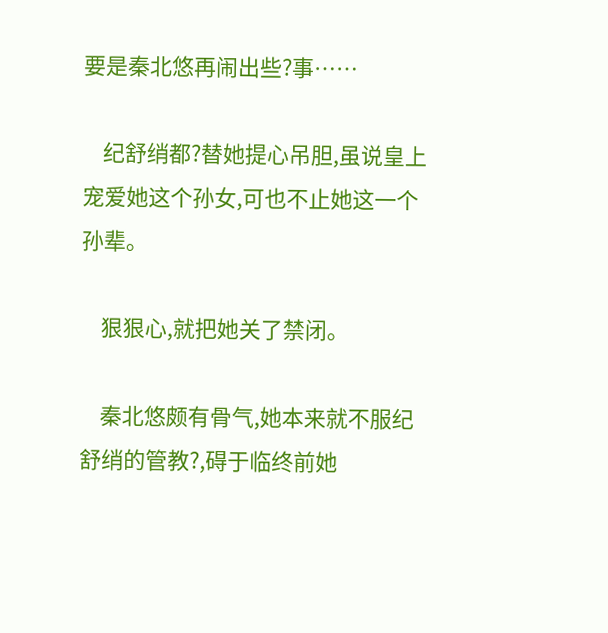要是秦北悠再闹出些?事……

    纪舒绡都?替她提心吊胆,虽说皇上宠爱她这个孙女,可也不止她这一个孙辈。

    狠狠心,就把她关了禁闭。

    秦北悠颇有骨气,她本来就不服纪舒绡的管教?,碍于临终前她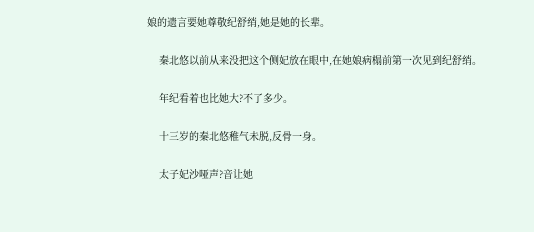娘的遗言要她尊敬纪舒绡,她是她的长辈。

    秦北悠以前从来没把这个侧妃放在眼中,在她娘病榻前第一次见到纪舒绡。

    年纪看着也比她大?不了多少。

    十三岁的秦北悠稚气未脱,反骨一身。

    太子妃沙哑声?音让她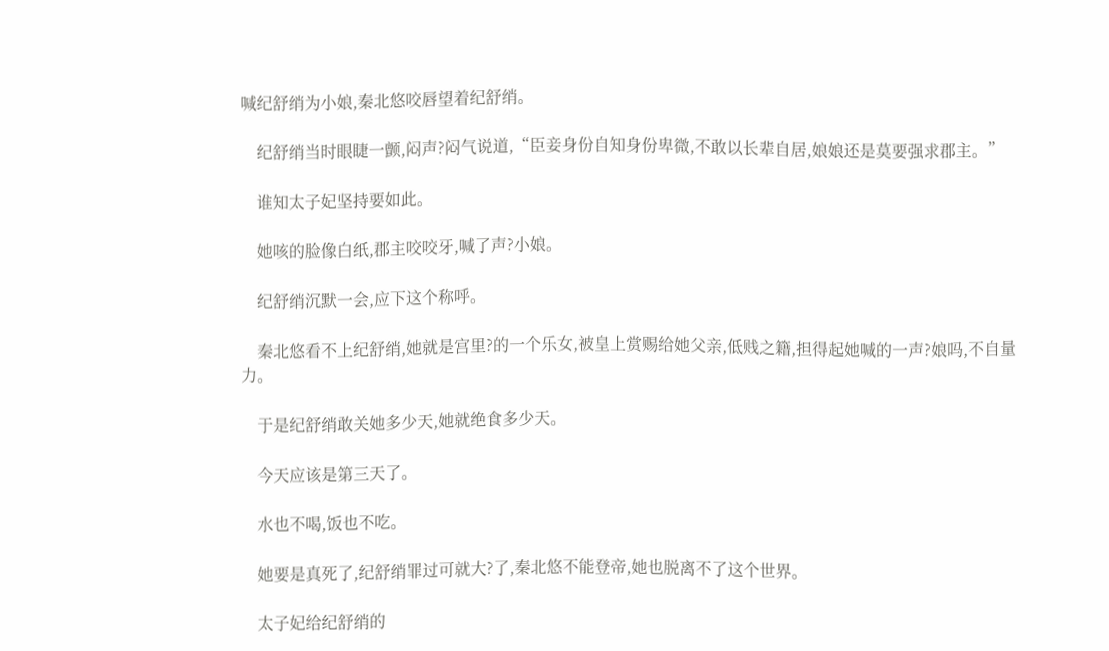喊纪舒绡为小娘,秦北悠咬唇望着纪舒绡。

    纪舒绡当时眼睫一颤,闷声?闷气说道,“臣妾身份自知身份卑微,不敢以长辈自居,娘娘还是莫要强求郡主。”

    谁知太子妃坚持要如此。

    她咳的脸像白纸,郡主咬咬牙,喊了声?小娘。

    纪舒绡沉默一会,应下这个称呼。

    秦北悠看不上纪舒绡,她就是宫里?的一个乐女,被皇上赏赐给她父亲,低贱之籍,担得起她喊的一声?娘吗,不自量力。

    于是纪舒绡敢关她多少天,她就绝食多少天。

    今天应该是第三天了。

    水也不喝,饭也不吃。

    她要是真死了,纪舒绡罪过可就大?了,秦北悠不能登帝,她也脱离不了这个世界。

    太子妃给纪舒绡的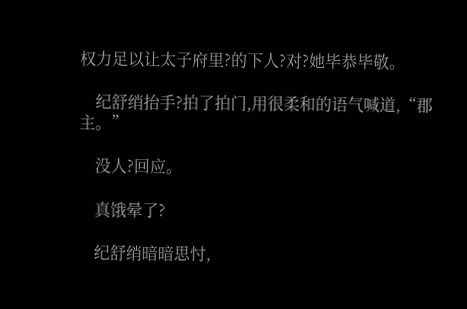权力足以让太子府里?的下人?对?她毕恭毕敬。

    纪舒绡抬手?拍了拍门,用很柔和的语气喊道,“郡主。”

    没人?回应。

    真饿晕了?

    纪舒绡暗暗思忖,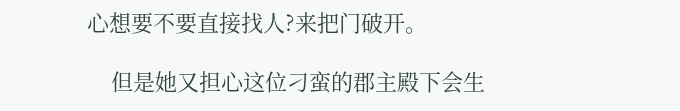心想要不要直接找人?来把门破开。

    但是她又担心这位刁蛮的郡主殿下会生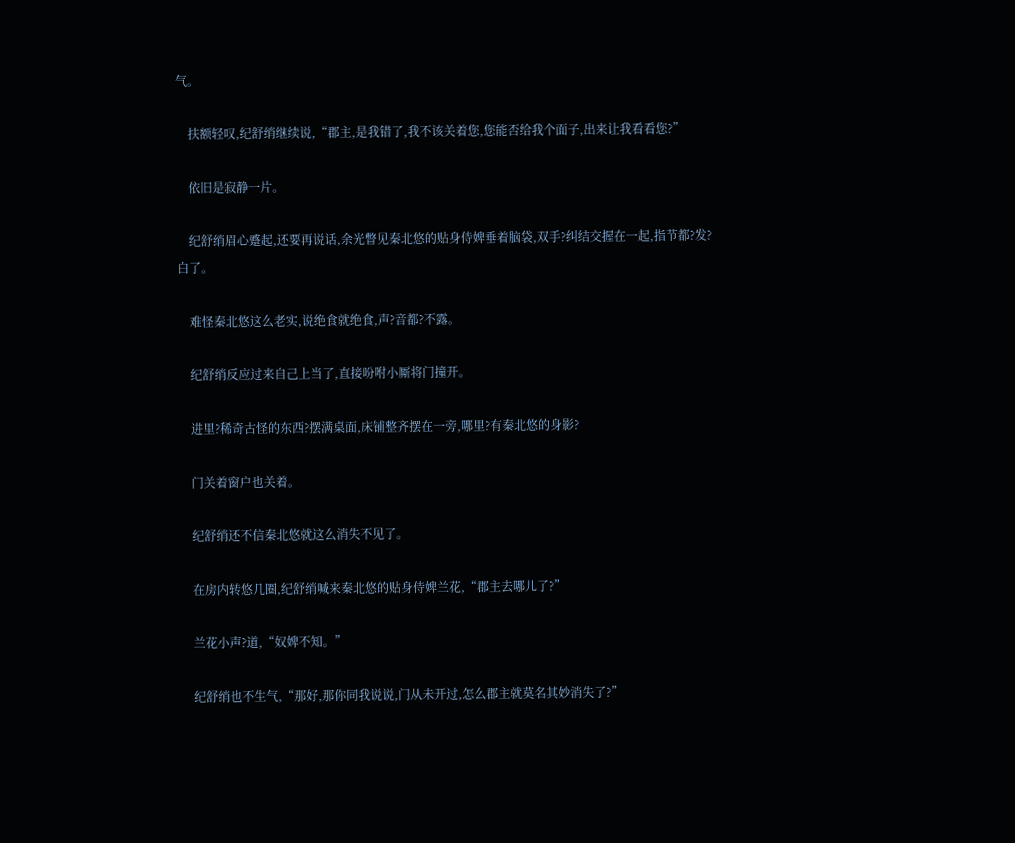气。

    扶额轻叹,纪舒绡继续说,“郡主,是我错了,我不该关着您,您能否给我个面子,出来让我看看您?”

    依旧是寂静一片。

    纪舒绡眉心蹙起,还要再说话,余光瞥见秦北悠的贴身侍婢垂着脑袋,双手?纠结交握在一起,指节都?发?白了。

    难怪秦北悠这么老实,说绝食就绝食,声?音都?不露。

    纪舒绡反应过来自己上当了,直接吩咐小厮将门撞开。

    进里?稀奇古怪的东西?摆满桌面,床铺整齐摆在一旁,哪里?有秦北悠的身影?

    门关着窗户也关着。

    纪舒绡还不信秦北悠就这么消失不见了。

    在房内转悠几圈,纪舒绡喊来秦北悠的贴身侍婢兰花,“郡主去哪儿了?”

    兰花小声?道,“奴婢不知。”

    纪舒绡也不生气,“那好,那你同我说说,门从未开过,怎么郡主就莫名其妙消失了?”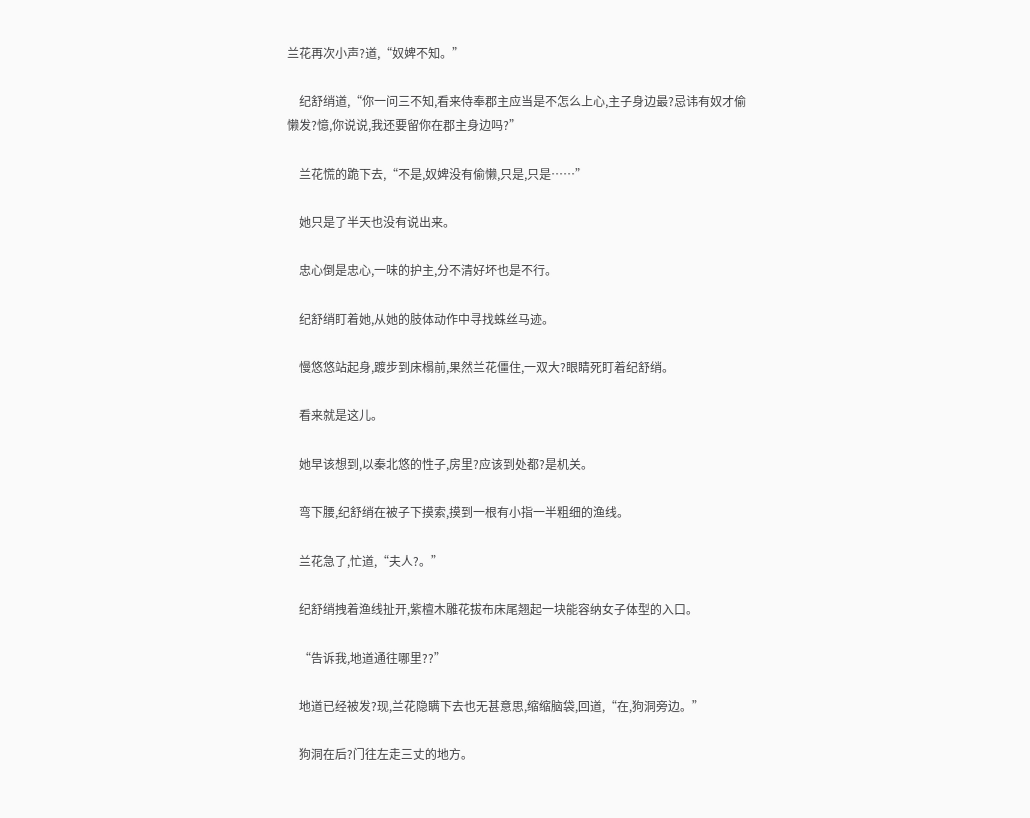兰花再次小声?道,“奴婢不知。”

    纪舒绡道,“你一问三不知,看来侍奉郡主应当是不怎么上心,主子身边最?忌讳有奴才偷懒发?憶,你说说,我还要留你在郡主身边吗?”

    兰花慌的跪下去,“不是,奴婢没有偷懒,只是,只是……”

    她只是了半天也没有说出来。

    忠心倒是忠心,一味的护主,分不清好坏也是不行。

    纪舒绡盯着她,从她的肢体动作中寻找蛛丝马迹。

    慢悠悠站起身,踱步到床榻前,果然兰花僵住,一双大?眼睛死盯着纪舒绡。

    看来就是这儿。

    她早该想到,以秦北悠的性子,房里?应该到处都?是机关。

    弯下腰,纪舒绡在被子下摸索,摸到一根有小指一半粗细的渔线。

    兰花急了,忙道,“夫人?。”

    纪舒绡拽着渔线扯开,紫檀木雕花拔布床尾翘起一块能容纳女子体型的入口。

    “告诉我,地道通往哪里??”

    地道已经被发?现,兰花隐瞒下去也无甚意思,缩缩脑袋,回道,“在,狗洞旁边。”

    狗洞在后?门往左走三丈的地方。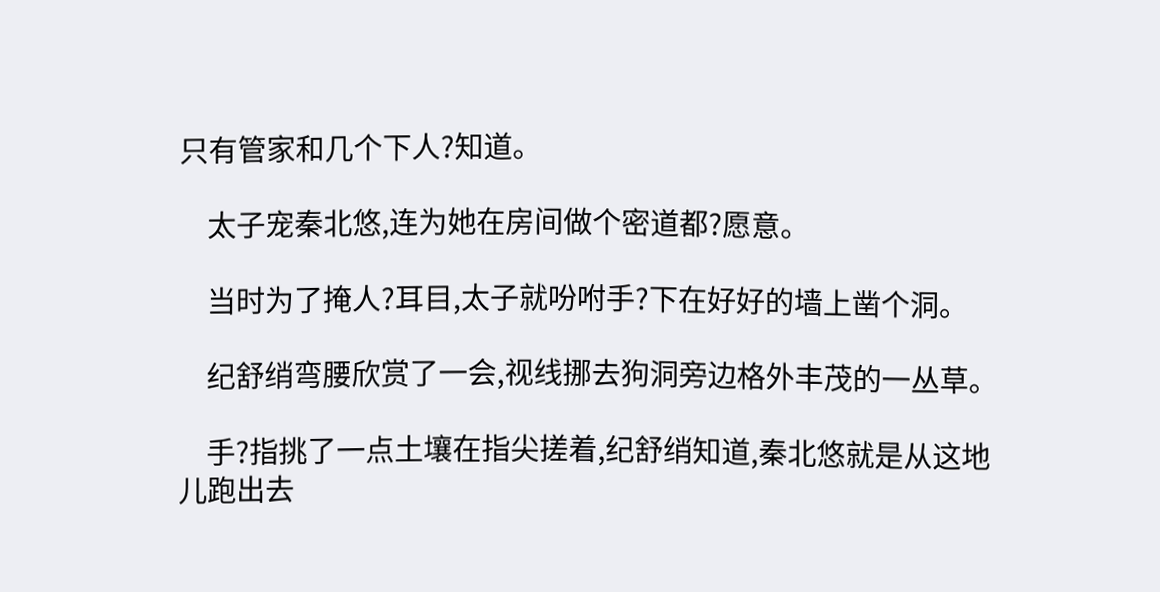只有管家和几个下人?知道。

    太子宠秦北悠,连为她在房间做个密道都?愿意。

    当时为了掩人?耳目,太子就吩咐手?下在好好的墙上凿个洞。

    纪舒绡弯腰欣赏了一会,视线挪去狗洞旁边格外丰茂的一丛草。

    手?指挑了一点土壤在指尖搓着,纪舒绡知道,秦北悠就是从这地儿跑出去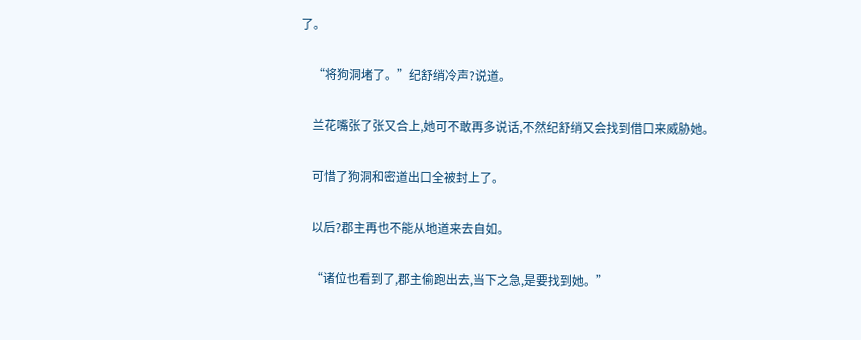了。

    “将狗洞堵了。”纪舒绡冷声?说道。

    兰花嘴张了张又合上,她可不敢再多说话,不然纪舒绡又会找到借口来威胁她。

    可惜了狗洞和密道出口全被封上了。

    以后?郡主再也不能从地道来去自如。

    “诸位也看到了,郡主偷跑出去,当下之急,是要找到她。”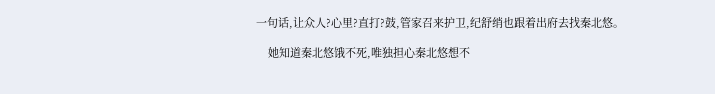一句话,让众人?心里?直打?鼓,管家召来护卫,纪舒绡也跟着出府去找秦北悠。

    她知道秦北悠饿不死,唯独担心秦北悠想不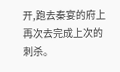开,跑去秦宴的府上再次去完成上次的刺杀。